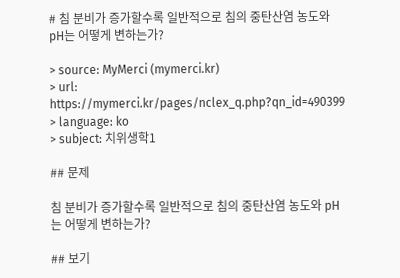# 침 분비가 증가할수록 일반적으로 침의 중탄산염 농도와 pH는 어떻게 변하는가?

> source: MyMerci (mymerci.kr)
> url: https://mymerci.kr/pages/nclex_q.php?qn_id=490399
> language: ko
> subject: 치위생학1

## 문제

침 분비가 증가할수록 일반적으로 침의 중탄산염 농도와 pH는 어떻게 변하는가?

## 보기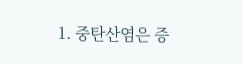1. 중탄산염은 증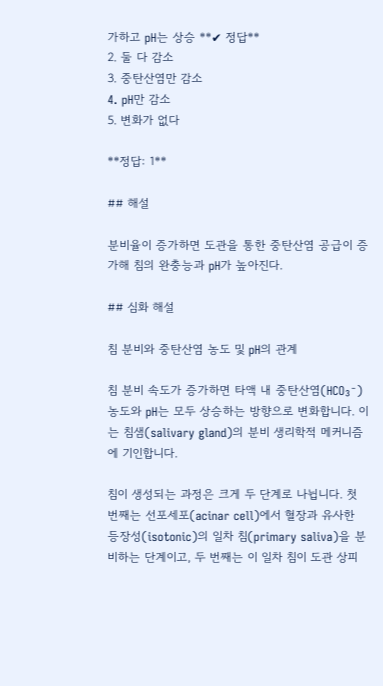가하고 pH는 상승 **✔ 정답**
2. 둘 다 감소
3. 중탄산염만 감소
4. pH만 감소
5. 변화가 없다

**정답: 1**

## 해설

분비율이 증가하면 도관을 통한 중탄산염 공급이 증가해 침의 완충능과 pH가 높아진다.

## 심화 해설

침 분비와 중탄산염 농도 및 pH의 관계

침 분비 속도가 증가하면 타액 내 중탄산염(HCO₃⁻) 농도와 pH는 모두 상승하는 방향으로 변화합니다. 이는 침샘(salivary gland)의 분비 생리학적 메커니즘에 기인합니다.

침이 생성되는 과정은 크게 두 단계로 나뉩니다. 첫 번째는 선포세포(acinar cell)에서 혈장과 유사한 등장성(isotonic)의 일차 침(primary saliva)을 분비하는 단계이고, 두 번째는 이 일차 침이 도관 상피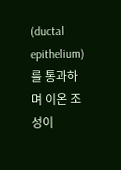(ductal epithelium)를 통과하며 이온 조성이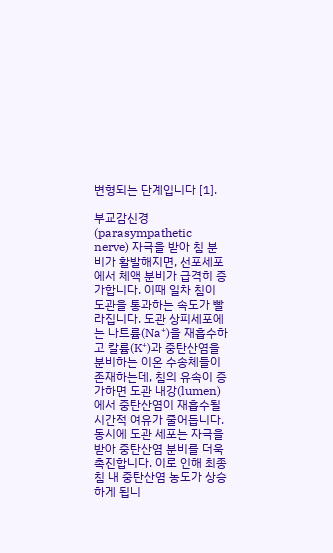변형되는 단계입니다 [1].

부교감신경(parasympathetic nerve) 자극을 받아 침 분비가 활발해지면, 선포세포에서 체액 분비가 급격히 증가합니다. 이때 일차 침이 도관을 통과하는 속도가 빨라집니다. 도관 상피세포에는 나트륨(Na⁺)을 재흡수하고 칼륨(K⁺)과 중탄산염을 분비하는 이온 수송체들이 존재하는데, 침의 유속이 증가하면 도관 내강(lumen)에서 중탄산염이 재흡수될 시간적 여유가 줄어듭니다. 동시에 도관 세포는 자극을 받아 중탄산염 분비를 더욱 촉진합니다. 이로 인해 최종 침 내 중탄산염 농도가 상승하게 됩니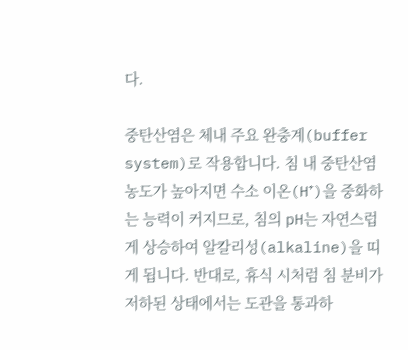다.

중탄산염은 체내 주요 완충계(buffer system)로 작용합니다. 침 내 중탄산염 농도가 높아지면 수소 이온(H⁺)을 중화하는 능력이 커지므로, 침의 pH는 자연스럽게 상승하여 알칼리성(alkaline)을 띠게 됩니다. 반대로, 휴식 시처럼 침 분비가 저하된 상태에서는 도관을 통과하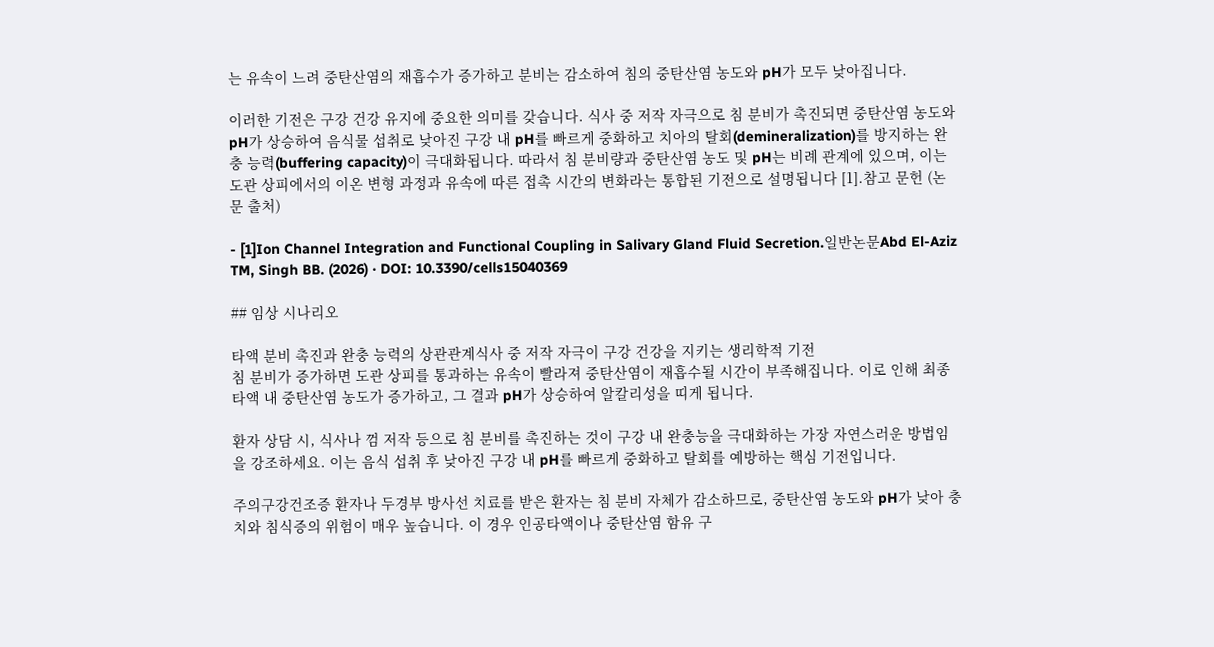는 유속이 느려 중탄산염의 재흡수가 증가하고 분비는 감소하여 침의 중탄산염 농도와 pH가 모두 낮아집니다.

이러한 기전은 구강 건강 유지에 중요한 의미를 갖습니다. 식사 중 저작 자극으로 침 분비가 촉진되면 중탄산염 농도와 pH가 상승하여 음식물 섭취로 낮아진 구강 내 pH를 빠르게 중화하고 치아의 탈회(demineralization)를 방지하는 완충 능력(buffering capacity)이 극대화됩니다. 따라서 침 분비량과 중탄산염 농도 및 pH는 비례 관계에 있으며, 이는 도관 상피에서의 이온 변형 과정과 유속에 따른 접촉 시간의 변화라는 통합된 기전으로 설명됩니다 [1].참고 문헌 (논문 출처)

- [1]Ion Channel Integration and Functional Coupling in Salivary Gland Fluid Secretion.일반논문Abd El-Aziz TM, Singh BB. (2026) · DOI: 10.3390/cells15040369

## 임상 시나리오

타액 분비 촉진과 완충 능력의 상관관계식사 중 저작 자극이 구강 건강을 지키는 생리학적 기전
침 분비가 증가하면 도관 상피를 통과하는 유속이 빨라져 중탄산염이 재흡수될 시간이 부족해집니다. 이로 인해 최종 타액 내 중탄산염 농도가 증가하고, 그 결과 pH가 상승하여 알칼리성을 띠게 됩니다.

환자 상담 시, 식사나 껌 저작 등으로 침 분비를 촉진하는 것이 구강 내 완충능을 극대화하는 가장 자연스러운 방법임을 강조하세요. 이는 음식 섭취 후 낮아진 구강 내 pH를 빠르게 중화하고 탈회를 예방하는 핵심 기전입니다.

주의구강건조증 환자나 두경부 방사선 치료를 받은 환자는 침 분비 자체가 감소하므로, 중탄산염 농도와 pH가 낮아 충치와 침식증의 위험이 매우 높습니다. 이 경우 인공타액이나 중탄산염 함유 구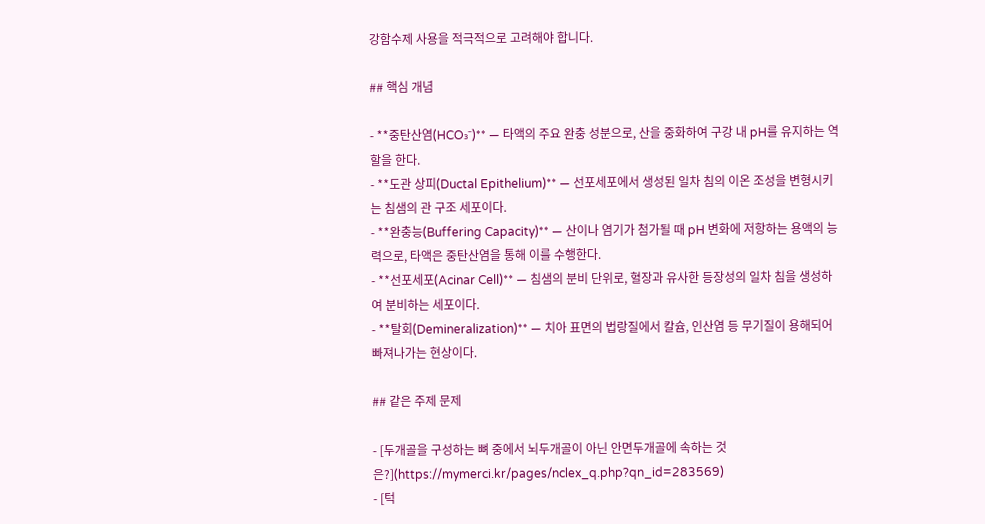강함수제 사용을 적극적으로 고려해야 합니다.

## 핵심 개념

- **중탄산염(HCO₃⁻)** — 타액의 주요 완충 성분으로, 산을 중화하여 구강 내 pH를 유지하는 역할을 한다.
- **도관 상피(Ductal Epithelium)** — 선포세포에서 생성된 일차 침의 이온 조성을 변형시키는 침샘의 관 구조 세포이다.
- **완충능(Buffering Capacity)** — 산이나 염기가 첨가될 때 pH 변화에 저항하는 용액의 능력으로, 타액은 중탄산염을 통해 이를 수행한다.
- **선포세포(Acinar Cell)** — 침샘의 분비 단위로, 혈장과 유사한 등장성의 일차 침을 생성하여 분비하는 세포이다.
- **탈회(Demineralization)** — 치아 표면의 법랑질에서 칼슘, 인산염 등 무기질이 용해되어 빠져나가는 현상이다.

## 같은 주제 문제

- [두개골을 구성하는 뼈 중에서 뇌두개골이 아닌 안면두개골에 속하는 것은?](https://mymerci.kr/pages/nclex_q.php?qn_id=283569)
- [턱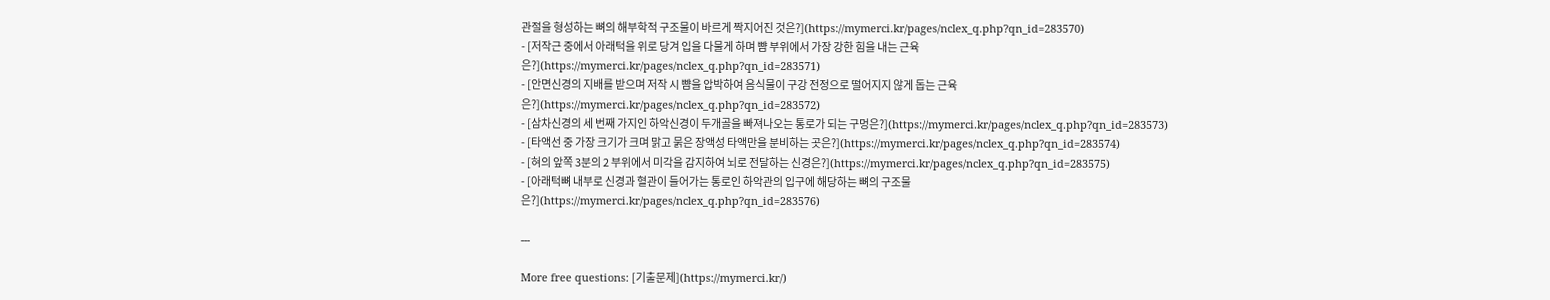관절을 형성하는 뼈의 해부학적 구조물이 바르게 짝지어진 것은?](https://mymerci.kr/pages/nclex_q.php?qn_id=283570)
- [저작근 중에서 아래턱을 위로 당겨 입을 다물게 하며 뺨 부위에서 가장 강한 힘을 내는 근육은?](https://mymerci.kr/pages/nclex_q.php?qn_id=283571)
- [안면신경의 지배를 받으며 저작 시 뺨을 압박하여 음식물이 구강 전정으로 떨어지지 않게 돕는 근육은?](https://mymerci.kr/pages/nclex_q.php?qn_id=283572)
- [삼차신경의 세 번째 가지인 하악신경이 두개골을 빠져나오는 통로가 되는 구멍은?](https://mymerci.kr/pages/nclex_q.php?qn_id=283573)
- [타액선 중 가장 크기가 크며 맑고 묽은 장액성 타액만을 분비하는 곳은?](https://mymerci.kr/pages/nclex_q.php?qn_id=283574)
- [혀의 앞쪽 3분의 2 부위에서 미각을 감지하여 뇌로 전달하는 신경은?](https://mymerci.kr/pages/nclex_q.php?qn_id=283575)
- [아래턱뼈 내부로 신경과 혈관이 들어가는 통로인 하악관의 입구에 해당하는 뼈의 구조물은?](https://mymerci.kr/pages/nclex_q.php?qn_id=283576)

---

More free questions: [기출문제](https://mymerci.kr/)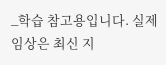_학습 참고용입니다. 실제 임상은 최신 지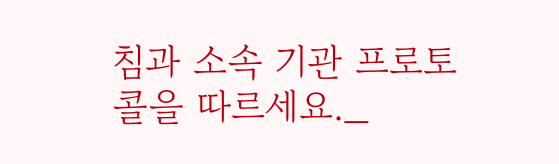침과 소속 기관 프로토콜을 따르세요._